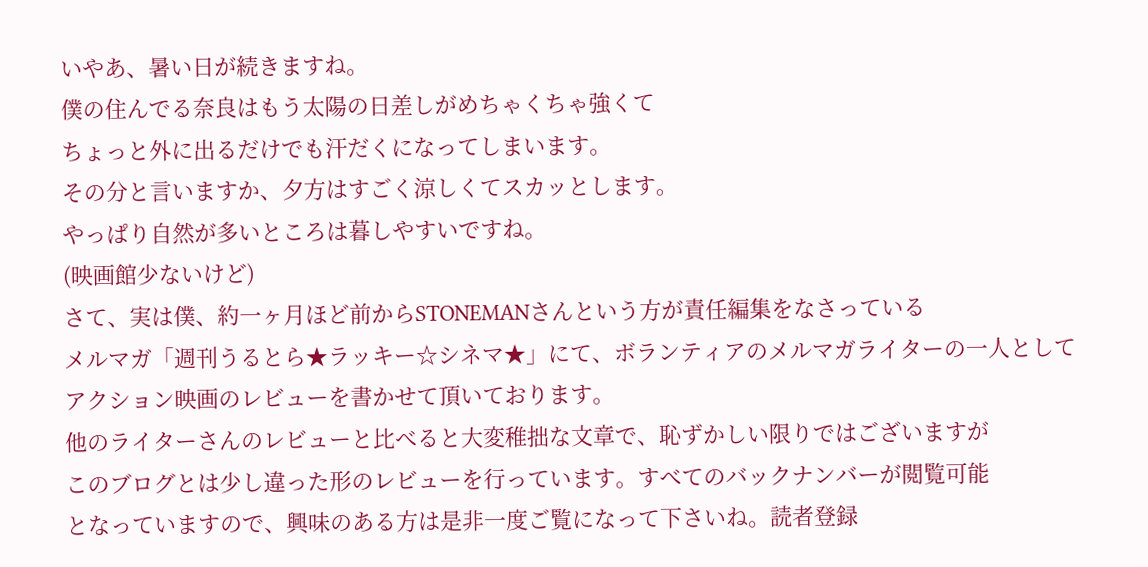いやあ、暑い日が続きますね。
僕の住んでる奈良はもう太陽の日差しがめちゃくちゃ強くて
ちょっと外に出るだけでも汗だくになってしまいます。
その分と言いますか、夕方はすごく涼しくてスカッとします。
やっぱり自然が多いところは暮しやすいですね。
(映画館少ないけど)
さて、実は僕、約一ヶ月ほど前からSTONEMANさんという方が責任編集をなさっている
メルマガ「週刊うるとら★ラッキー☆シネマ★」にて、ボランティアのメルマガライターの一人として
アクション映画のレビューを書かせて頂いております。
他のライターさんのレビューと比べると大変稚拙な文章で、恥ずかしい限りではございますが
このブログとは少し違った形のレビューを行っています。すべてのバックナンバーが閲覧可能
となっていますので、興味のある方は是非一度ご覧になって下さいね。読者登録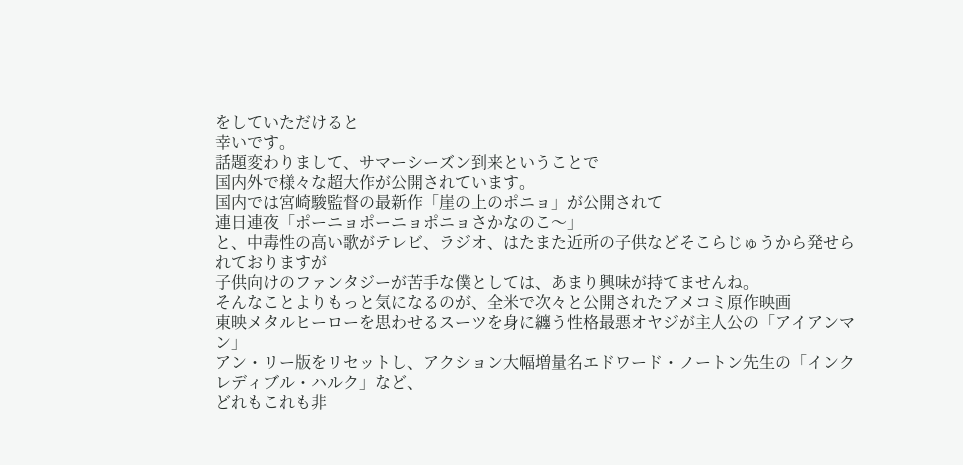をしていただけると
幸いです。
話題変わりまして、サマーシーズン到来ということで
国内外で様々な超大作が公開されています。
国内では宮崎駿監督の最新作「崖の上のポニョ」が公開されて
連日連夜「ポーニョポーニョポニョさかなのこ〜」
と、中毒性の高い歌がテレビ、ラジオ、はたまた近所の子供などそこらじゅうから発せられておりますが
子供向けのファンタジーが苦手な僕としては、あまり興味が持てませんね。
そんなことよりもっと気になるのが、全米で次々と公開されたアメコミ原作映画
東映メタルヒーローを思わせるスーツを身に纏う性格最悪オヤジが主人公の「アイアンマン」
アン・リー版をリセットし、アクション大幅増量名エドワード・ノートン先生の「インクレディブル・ハルク」など、
どれもこれも非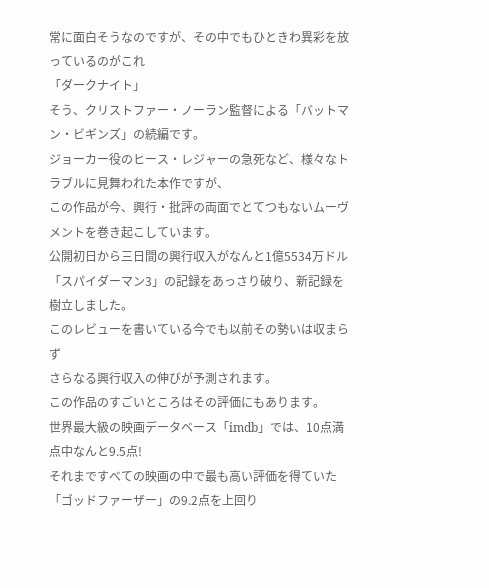常に面白そうなのですが、その中でもひときわ異彩を放っているのがこれ
「ダークナイト」
そう、クリストファー・ノーラン監督による「バットマン・ビギンズ」の続編です。
ジョーカー役のヒース・レジャーの急死など、様々なトラブルに見舞われた本作ですが、
この作品が今、興行・批評の両面でとてつもないムーヴメントを巻き起こしています。
公開初日から三日間の興行収入がなんと1億5534万ドル
「スパイダーマン3」の記録をあっさり破り、新記録を樹立しました。
このレビューを書いている今でも以前その勢いは収まらず
さらなる興行収入の伸びが予測されます。
この作品のすごいところはその評価にもあります。
世界最大級の映画データベース「imdb」では、10点満点中なんと9.5点!
それまですべての映画の中で最も高い評価を得ていた「ゴッドファーザー」の9.2点を上回り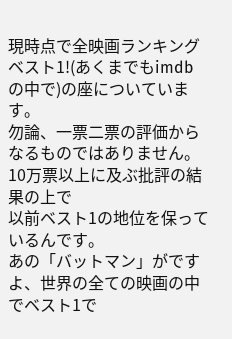現時点で全映画ランキングベスト1!(あくまでもimdbの中で)の座についています。
勿論、一票二票の評価からなるものではありません。10万票以上に及ぶ批評の結果の上で
以前ベスト1の地位を保っているんです。
あの「バットマン」がですよ、世界の全ての映画の中でベスト1で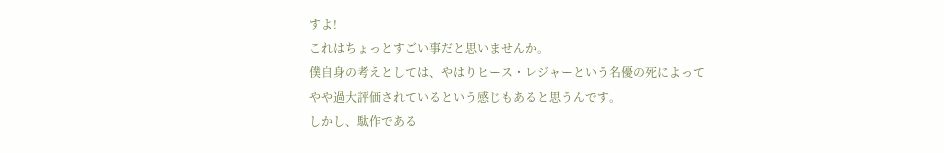すよ!
これはちょっとすごい事だと思いませんか。
僕自身の考えとしては、やはりヒース・レジャーという名優の死によって
やや過大評価されているという感じもあると思うんです。
しかし、駄作である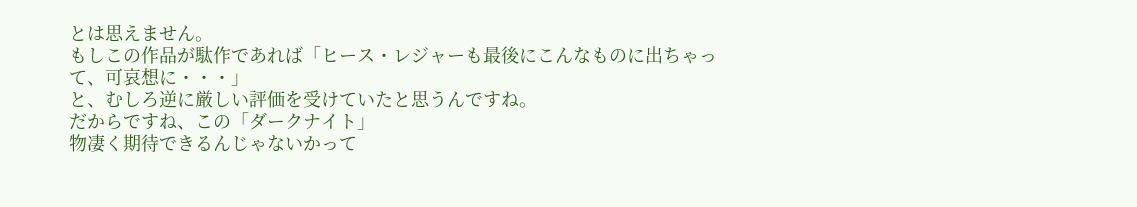とは思えません。
もしこの作品が駄作であれば「ヒース・レジャーも最後にこんなものに出ちゃって、可哀想に・・・」
と、むしろ逆に厳しい評価を受けていたと思うんですね。
だからですね、この「ダークナイト」
物凄く期待できるんじゃないかって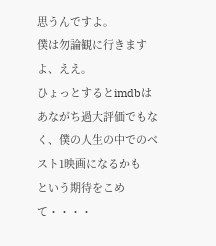思うんですよ。
僕は勿論観に行きますよ、ええ。
ひょっとするとimdbはあながち過大評価でもなく、僕の人生の中でのベスト1映画になるかも
という期待をこめて・・・・